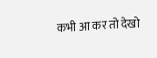कभी आ कर तो देखो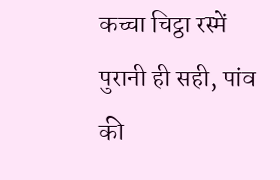कच्‍चा चिट्ठा रस्में पुरानी ही सही, पांव की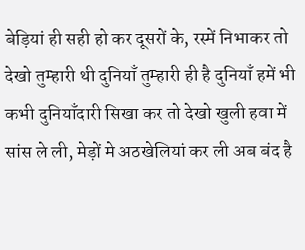बेड़ियां ही सही हो कर दूसरों के, रस्में निभाकर तो देखो तुम्हारी थी दुनियाँ तुम्हारी ही है दुनियाँ हमें भी कभी दुनियाँदारी सिखा कर तो देखो खुली हवा में सांस ले ली, मेड़ों मे अठखेलियां कर ली अब बंद है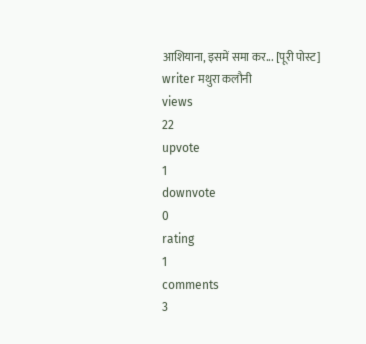आशियाना, इसमें समा कर... [पूरी पोस्ट]
writer मथुरा कलौनी
views
22
upvote
1
downvote
0
rating
1
comments
3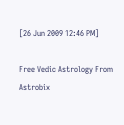[26 Jun 2009 12:46 PM]

Free Vedic Astrology From Astrobix